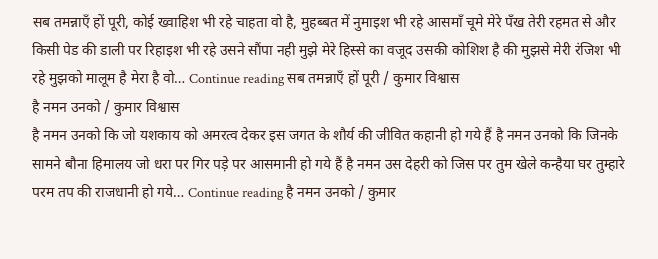सब तमन्नाएँ हों पूरी, कोई ख्वाहिश भी रहे चाहता वो है, मुहब्बत में नुमाइश भी रहे आसमाँ चूमे मेरे पँख तेरी रहमत से और किसी पेड की डाली पर रिहाइश भी रहे उसने सौंपा नही मुझे मेरे हिस्से का वजूद उसकी कोशिश है की मुझसे मेरी रंजिश भी रहे मुझको मालूम है मेरा है वो… Continue reading सब तमन्नाएँ हों पूरी / कुमार विश्वास
है नमन उनको / कुमार विश्वास
है नमन उनको कि जो यशकाय को अमरत्व देकर इस जगत के शौर्य की जीवित कहानी हो गये हैं है नमन उनको कि जिनके सामने बौना हिमालय जो धरा पर गिर पड़े पर आसमानी हो गये हैं है नमन उस देहरी को जिस पर तुम खेले कन्हैया घर तुम्हारे परम तप की राजधानी हो गये… Continue reading है नमन उनको / कुमार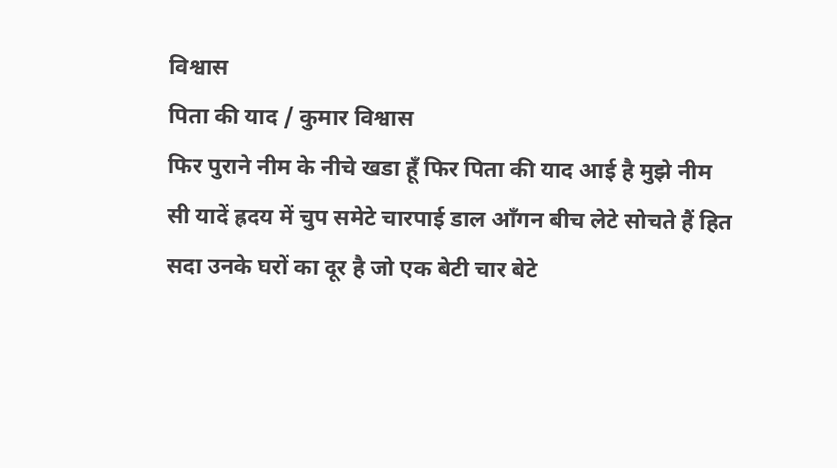विश्वास
पिता की याद / कुमार विश्वास
फिर पुराने नीम के नीचे खडा हूँ फिर पिता की याद आई है मुझे नीम सी यादें ह्रदय में चुप समेटे चारपाई डाल आँगन बीच लेटे सोचते हैं हित सदा उनके घरों का दूर है जो एक बेटी चार बेटे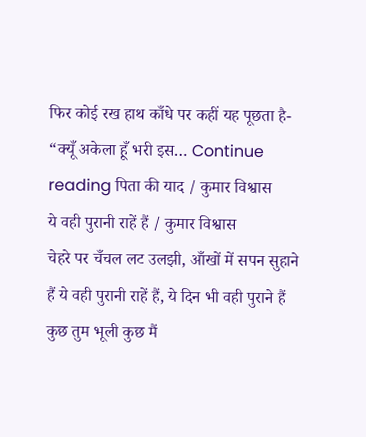फिर कोई रख हाथ काँधे पर कहीं यह पूछता है- “क्यूँ अकेला हूँ भरी इस… Continue reading पिता की याद / कुमार विश्वास
ये वही पुरानी राहें हैं / कुमार विश्वास
चेहरे पर चँचल लट उलझी, आँखों में सपन सुहाने हैं ये वही पुरानी राहें हैं, ये दिन भी वही पुराने हैं कुछ तुम भूली कुछ मैं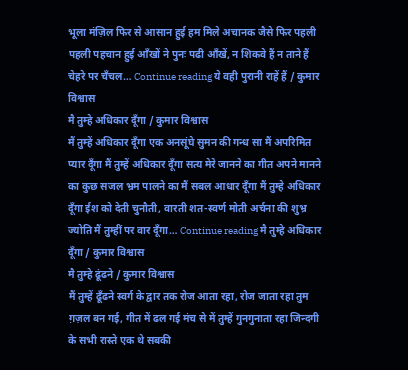भूला मंज़िल फिर से आसान हुई हम मिले अचानक जैसे फिर पहली पहली पहचान हुई आँखों ने पुनः पढी आँखें, न शिकवे हैं न ताने हैं चेहरे पर चँचल… Continue reading ये वही पुरानी राहें हैं / कुमार विश्वास
मै तुम्हे अधिकार दूँगा / कुमार विश्वास
मैं तुम्हें अधिकार दूँगा एक अनसूंघे सुमन की गन्ध सा मैं अपरिमित प्यार दूँगा मैं तुम्हें अधिकार दूँगा सत्य मेरे जानने का गीत अपने मानने का कुछ सजल भ्रम पालने का मैं सबल आधार दूँगा मैं तुम्हे अधिकार दूँगा ईश को देती चुनौती, वारती शत-स्वर्ण मोती अर्चना की शुभ्र ज्योति मैं तुम्हीं पर वार दूँगा… Continue reading मै तुम्हे अधिकार दूँगा / कुमार विश्वास
मै तुम्हे ढूंढने / कुमार विश्वास
मैं तुम्हें ढूँढने स्वर्ग के द्वार तक रोज आता रहा, रोज जाता रहा तुम ग़ज़ल बन गई, गीत में ढल गई मंच से में तुम्हें गुनगुनाता रहा जिन्दगी के सभी रास्ते एक थे सबकी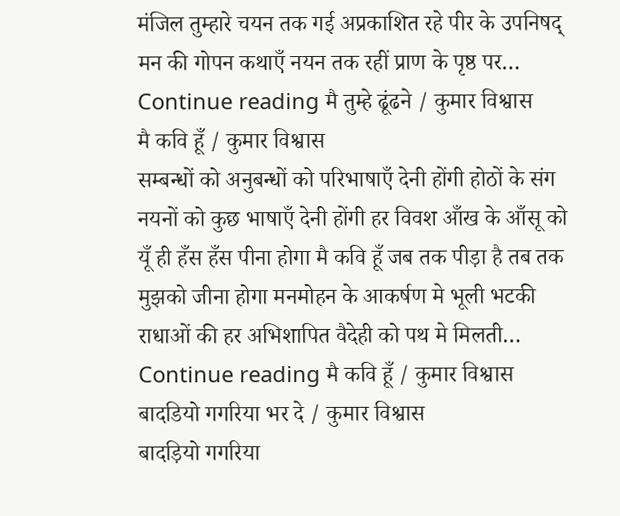मंजिल तुम्हारे चयन तक गई अप्रकाशित रहे पीर के उपनिषद् मन की गोपन कथाएँ नयन तक रहीं प्राण के पृष्ठ पर… Continue reading मै तुम्हे ढूंढने / कुमार विश्वास
मै कवि हूँ / कुमार विश्वास
सम्बन्धों को अनुबन्धों को परिभाषाएँ देनी होंगी होठों के संग नयनों को कुछ भाषाएँ देनी होंगी हर विवश आँख के आँसू को यूँ ही हँस हँस पीना होगा मै कवि हूँ जब तक पीड़ा है तब तक मुझको जीना होगा मनमोहन के आकर्षण मे भूली भटकी राधाओं की हर अभिशापित वैदेही को पथ मे मिलती… Continue reading मै कवि हूँ / कुमार विश्वास
बादडियो गगरिया भर दे / कुमार विश्वास
बादड़ियो गगरिया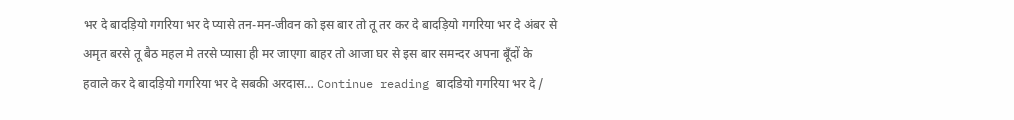भर दे बादड़ियो गगरिया भर दे प्यासे तन-मन-जीवन को इस बार तो तू तर कर दे बादड़ियो गगरिया भर दे अंबर से अमृत बरसे तू बैठ महल मे तरसे प्यासा ही मर जाएगा बाहर तो आजा घर से इस बार समन्दर अपना बूँदों के हवाले कर दे बादड़ियो गगरिया भर दे सबकी अरदास… Continue reading बादडियो गगरिया भर दे /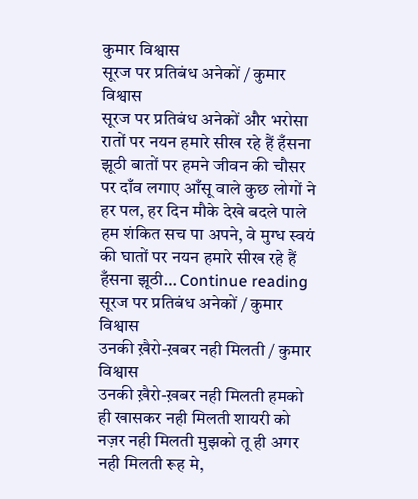कुमार विश्वास
सूरज पर प्रतिबंध अनेकों / कुमार विश्वास
सूरज पर प्रतिबंध अनेकों और भरोसा रातों पर नयन हमारे सीख रहे हैं हँसना झूठी बातों पर हमने जीवन की चौसर पर दाँव लगाए आँसू वाले कुछ लोगों ने हर पल, हर दिन मौके देखे बदले पाले हम शंकित सच पा अपने, वे मुग्ध स्वयं की घातों पर नयन हमारे सीख रहे हैं हँसना झूठी… Continue reading सूरज पर प्रतिबंध अनेकों / कुमार विश्वास
उनकी ख़ैरो-ख़बर नही मिलती / कुमार विश्वास
उनकी ख़ैरो-ख़बर नही मिलती हमको ही खासकर नही मिलती शायरी को नज़र नही मिलती मुझको तू ही अगर नही मिलती रूह मे,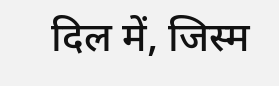दिल में, जिस्म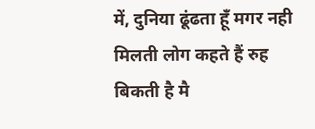में, दुनिया ढूंढता हूँ मगर नही मिलती लोग कहते हैं रुह बिकती है मै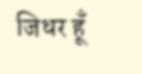जिधर हूँ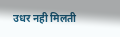उधर नही मिलती